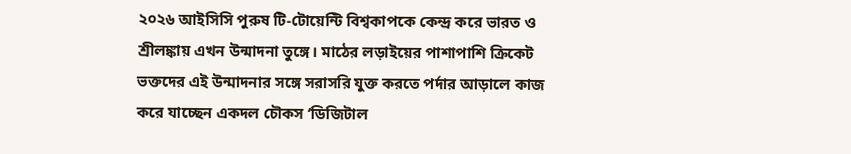২০২৬ আইসিসি পুরুষ টি-টোয়েন্টি বিশ্বকাপকে কেন্দ্র করে ভারত ও শ্রীলঙ্কায় এখন উন্মাদনা তুঙ্গে। মাঠের লড়াইয়ের পাশাপাশি ক্রিকেট ভক্তদের এই উন্মাদনার সঙ্গে সরাসরি যুক্ত করতে পর্দার আড়ালে কাজ করে যাচ্ছেন একদল চৌকস ‘ডিজিটাল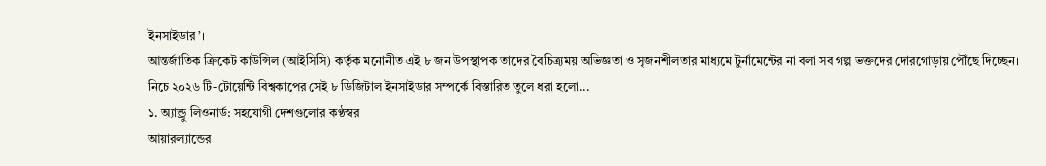ইনসাইডার’।
আন্তর্জাতিক ক্রিকেট কাউন্সিল (আইসিসি) কর্তৃক মনোনীত এই ৮ জন উপস্থাপক তাদের বৈচিত্র্যময় অভিজ্ঞতা ও সৃজনশীলতার মাধ্যমে টুর্নামেন্টের না বলা সব গল্প ভক্তদের দোরগোড়ায় পৌঁছে দিচ্ছেন।
নিচে ২০২৬ টি-টোয়েন্টি বিশ্বকাপের সেই ৮ ডিজিটাল ইনসাইডার সম্পর্কে বিস্তারিত তুলে ধরা হলো...
১. অ্যান্ড্রু লিওনার্ড: সহযোগী দেশগুলোর কণ্ঠস্বর
আয়ারল্যান্ডের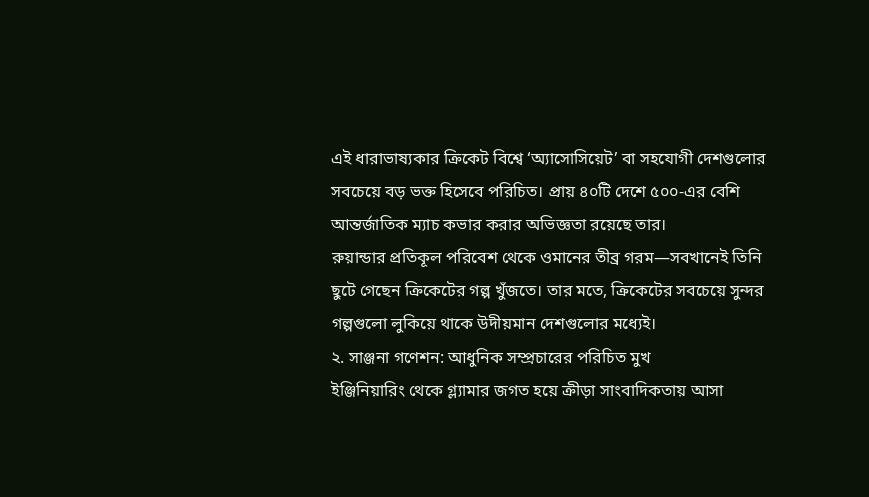এই ধারাভাষ্যকার ক্রিকেট বিশ্বে ‘অ্যাসোসিয়েট’ বা সহযোগী দেশগুলোর সবচেয়ে বড় ভক্ত হিসেবে পরিচিত। প্রায় ৪০টি দেশে ৫০০-এর বেশি আন্তর্জাতিক ম্যাচ কভার করার অভিজ্ঞতা রয়েছে তার।
রুয়ান্ডার প্রতিকূল পরিবেশ থেকে ওমানের তীব্র গরম—সবখানেই তিনি ছুটে গেছেন ক্রিকেটের গল্প খুঁজতে। তার মতে, ক্রিকেটের সবচেয়ে সুন্দর গল্পগুলো লুকিয়ে থাকে উদীয়মান দেশগুলোর মধ্যেই।
২. সাঞ্জনা গণেশন: আধুনিক সম্প্রচারের পরিচিত মুখ
ইঞ্জিনিয়ারিং থেকে গ্ল্যামার জগত হয়ে ক্রীড়া সাংবাদিকতায় আসা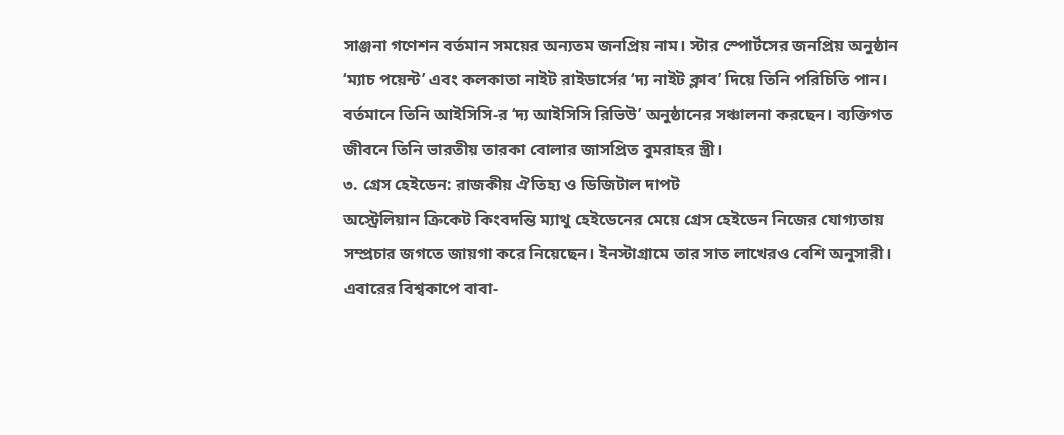সাঞ্জনা গণেশন বর্তমান সময়ের অন্যতম জনপ্রিয় নাম। স্টার স্পোর্টসের জনপ্রিয় অনুষ্ঠান ‘ম্যাচ পয়েন্ট’ এবং কলকাতা নাইট রাইডার্সের ‘দ্য নাইট ক্লাব’ দিয়ে তিনি পরিচিতি পান।
বর্তমানে তিনি আইসিসি-র ‘দ্য আইসিসি রিভিউ’ অনুষ্ঠানের সঞ্চালনা করছেন। ব্যক্তিগত জীবনে তিনি ভারতীয় তারকা বোলার জাসপ্রিত বুমরাহর স্ত্রী।
৩. গ্রেস হেইডেন: রাজকীয় ঐতিহ্য ও ডিজিটাল দাপট
অস্ট্রেলিয়ান ক্রিকেট কিংবদন্তি ম্যাথু হেইডেনের মেয়ে গ্রেস হেইডেন নিজের যোগ্যতায় সম্প্রচার জগতে জায়গা করে নিয়েছেন। ইনস্টাগ্রামে তার সাত লাখেরও বেশি অনুসারী।
এবারের বিশ্বকাপে বাবা-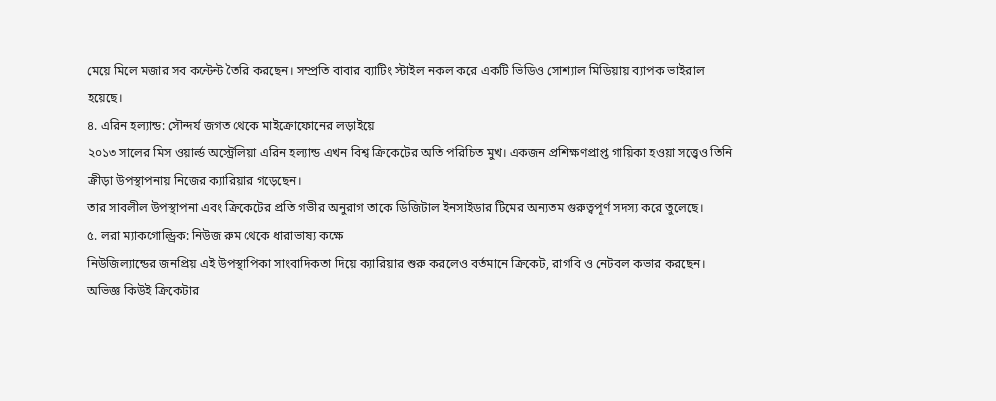মেয়ে মিলে মজার সব কন্টেন্ট তৈরি করছেন। সম্প্রতি বাবার ব্যাটিং স্টাইল নকল করে একটি ভিডিও সোশ্যাল মিডিয়ায় ব্যাপক ভাইরাল হয়েছে।
৪. এরিন হল্যান্ড: সৌন্দর্য জগত থেকে মাইক্রোফোনের লড়াইয়ে
২০১৩ সালের মিস ওয়ার্ল্ড অস্ট্রেলিয়া এরিন হল্যান্ড এখন বিশ্ব ক্রিকেটের অতি পরিচিত মুখ। একজন প্রশিক্ষণপ্রাপ্ত গায়িকা হওয়া সত্ত্বেও তিনি ক্রীড়া উপস্থাপনায় নিজের ক্যারিয়ার গড়েছেন।
তার সাবলীল উপস্থাপনা এবং ক্রিকেটের প্রতি গভীর অনুরাগ তাকে ডিজিটাল ইনসাইডার টিমের অন্যতম গুরুত্বপূর্ণ সদস্য করে তুলেছে।
৫. লরা ম্যাকগোল্ড্রিক: নিউজ রুম থেকে ধারাভাষ্য কক্ষে
নিউজিল্যান্ডের জনপ্রিয় এই উপস্থাপিকা সাংবাদিকতা দিয়ে ক্যারিয়ার শুরু করলেও বর্তমানে ক্রিকেট, রাগবি ও নেটবল কভার করছেন। অভিজ্ঞ কিউই ক্রিকেটার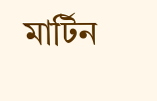মার্টিন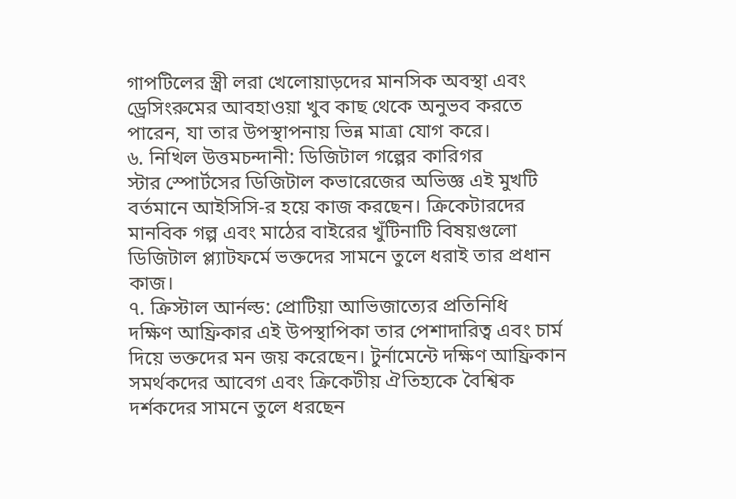গাপটিলের স্ত্রী লরা খেলোয়াড়দের মানসিক অবস্থা এবং ড্রেসিংরুমের আবহাওয়া খুব কাছ থেকে অনুভব করতে পারেন, যা তার উপস্থাপনায় ভিন্ন মাত্রা যোগ করে।
৬. নিখিল উত্তমচন্দানী: ডিজিটাল গল্পের কারিগর
স্টার স্পোর্টসের ডিজিটাল কভারেজের অভিজ্ঞ এই মুখটি বর্তমানে আইসিসি-র হয়ে কাজ করছেন। ক্রিকেটারদের মানবিক গল্প এবং মাঠের বাইরের খুঁটিনাটি বিষয়গুলো ডিজিটাল প্ল্যাটফর্মে ভক্তদের সামনে তুলে ধরাই তার প্রধান কাজ।
৭. ক্রিস্টাল আর্নল্ড: প্রোটিয়া আভিজাত্যের প্রতিনিধি
দক্ষিণ আফ্রিকার এই উপস্থাপিকা তার পেশাদারিত্ব এবং চার্ম দিয়ে ভক্তদের মন জয় করেছেন। টুর্নামেন্টে দক্ষিণ আফ্রিকান সমর্থকদের আবেগ এবং ক্রিকেটীয় ঐতিহ্যকে বৈশ্বিক দর্শকদের সামনে তুলে ধরছেন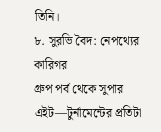তিনি।
৮. সুরভি বৈদ: নেপথ্যের কারিগর
গ্রুপ পর্ব থেকে সুপার এইট—টুর্নামেন্টের প্রতিটা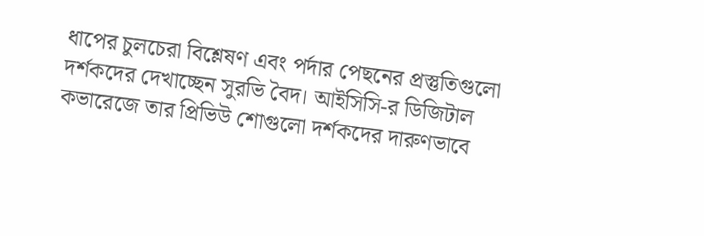ধাপের চুলচেরা বিশ্লেষণ এবং পর্দার পেছনের প্রস্তুতিগুলো দর্শকদের দেখাচ্ছেন সুরভি বৈদ। আইসিসি-র ডিজিটাল কভারেজে তার প্রিভিউ শোগুলো দর্শকদের দারুণভাবে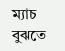ম্যাচ বুঝতে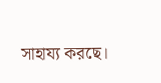সাহায্য করছে।